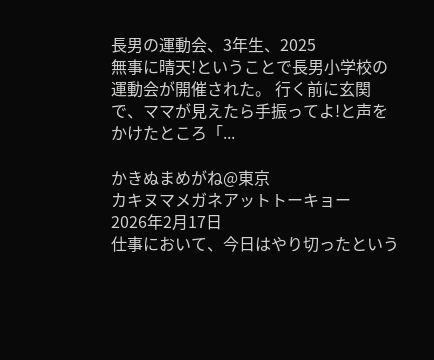長男の運動会、3年生、2025
無事に晴天!ということで長男小学校の運動会が開催された。 行く前に玄関で、ママが見えたら手振ってよ!と声をかけたところ「...

かきぬまめがね@東京
カキヌマメガネアットトーキョー
2026年2月17日
仕事において、今日はやり切ったという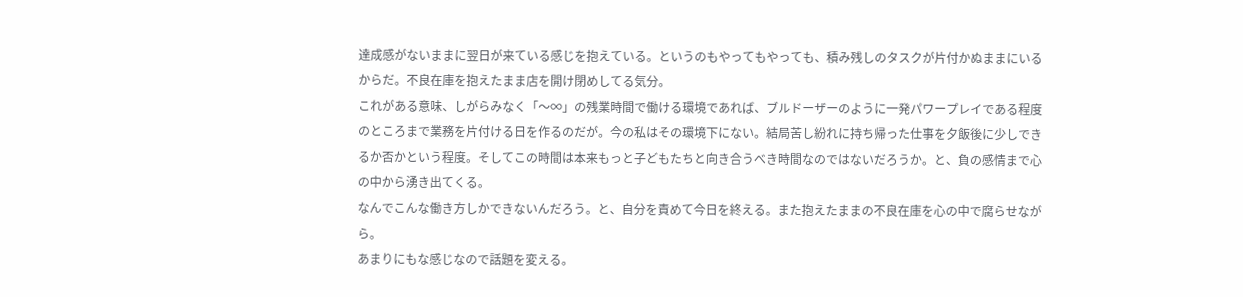達成感がないままに翌日が来ている感じを抱えている。というのもやってもやっても、積み残しのタスクが片付かぬままにいるからだ。不良在庫を抱えたまま店を開け閉めしてる気分。
これがある意味、しがらみなく「〜∞」の残業時間で働ける環境であれば、ブルドーザーのように一発パワープレイである程度のところまで業務を片付ける日を作るのだが。今の私はその環境下にない。結局苦し紛れに持ち帰った仕事を夕飯後に少しできるか否かという程度。そしてこの時間は本来もっと子どもたちと向き合うべき時間なのではないだろうか。と、負の感情まで心の中から湧き出てくる。
なんでこんな働き方しかできないんだろう。と、自分を責めて今日を終える。また抱えたままの不良在庫を心の中で腐らせながら。
あまりにもな感じなので話題を変える。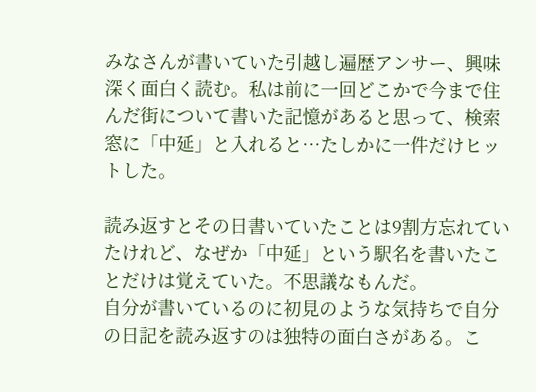みなさんが書いていた引越し遍歴アンサー、興味深く面白く読む。私は前に一回どこかで今まで住んだ街について書いた記憶があると思って、検索窓に「中延」と入れると…たしかに一件だけヒットした。

読み返すとその日書いていたことは9割方忘れていたけれど、なぜか「中延」という駅名を書いたことだけは覚えていた。不思議なもんだ。
自分が書いているのに初見のような気持ちで自分の日記を読み返すのは独特の面白さがある。こ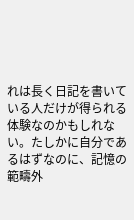れは長く日記を書いている人だけが得られる体験なのかもしれない。たしかに自分であるはずなのに、記憶の範疇外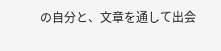の自分と、文章を通して出会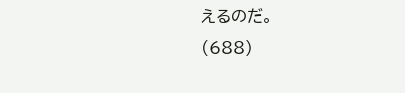えるのだ。
(688)